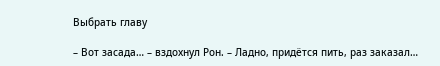Выбрать главу

– Вот засада… – вздохнул Рон. – Ладно, придётся пить, раз заказал…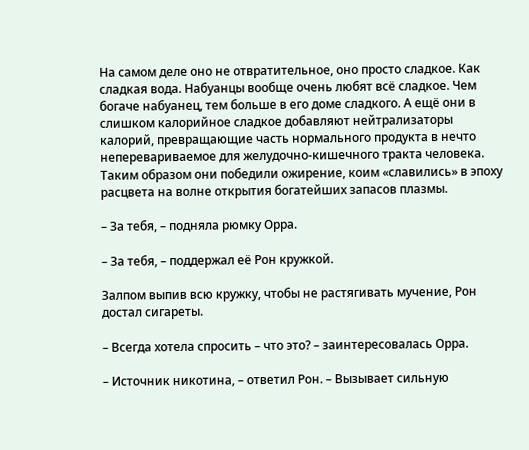На самом деле оно не отвратительное, оно просто сладкое. Как сладкая вода. Набуанцы вообще очень любят всё сладкое. Чем богаче набуанец, тем больше в его доме сладкого. А ещё они в слишком калорийное сладкое добавляют нейтрализаторы калорий, превращающие часть нормального продукта в нечто неперевариваемое для желудочно-кишечного тракта человека. Таким образом они победили ожирение, коим «славились» в эпоху расцвета на волне открытия богатейших запасов плазмы.

– За тебя, – подняла рюмку Орра.

– За тебя, – поддержал её Рон кружкой.

Залпом выпив всю кружку, чтобы не растягивать мучение, Рон достал сигареты.

– Всегда хотела спросить – что это? – заинтересовалась Орра.

– Источник никотина, – ответил Рон. – Вызывает сильную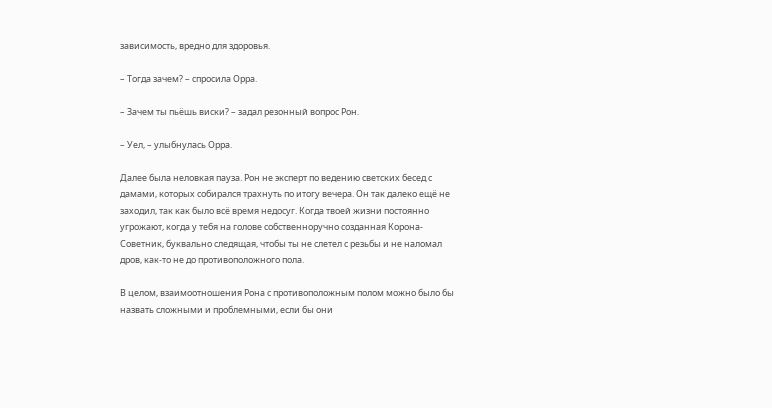зависимость, вредно для здоровья.

– Тогда зачем? – спросила Орра.

– Зачем ты пьёшь виски? – задал резонный вопрос Рон.

– Уел, – улыбнулась Орра.

Далее была неловкая пауза. Рон не эксперт по ведению светских бесед с дамами, которых собирался трахнуть по итогу вечера. Он так далеко ещё не заходил, так как было всё время недосуг. Когда твоей жизни постоянно угрожают, когда у тебя на голове собственноручно созданная Корона-Советник, буквально следящая, чтобы ты не слетел с резьбы и не наломал дров, как-то не до противоположного пола.

В целом, взаимоотношения Рона с противоположным полом можно было бы назвать сложными и проблемными, если бы они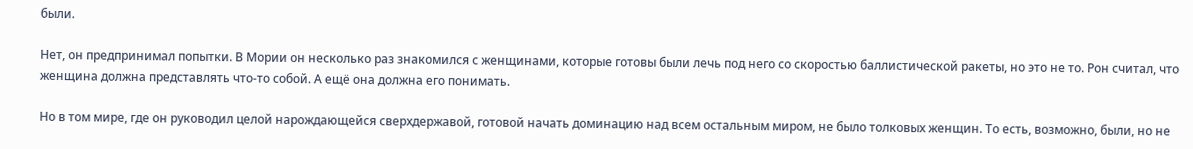были.

Нет, он предпринимал попытки. В Мории он несколько раз знакомился с женщинами, которые готовы были лечь под него со скоростью баллистической ракеты, но это не то. Рон считал, что женщина должна представлять что-то собой. А ещё она должна его понимать.

Но в том мире, где он руководил целой нарождающейся сверхдержавой, готовой начать доминацию над всем остальным миром, не было толковых женщин. То есть, возможно, были, но не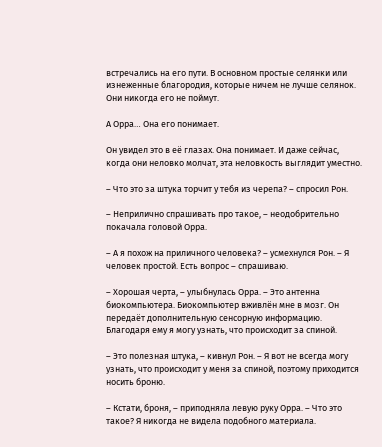встречались на его пути. В основном простые селянки или изнеженные благородия, которые ничем не лучше селянок. Они никогда его не поймут.

А Орра… Она его понимает.

Он увидел это в её глазах. Она понимает. И даже сейчас, когда они неловко молчат, эта неловкость выглядит уместно.

– Что это за штука торчит у тебя из черепа? – спросил Рон.

– Неприлично спрашивать про такое, – неодобрительно покачала головой Орра.

– А я похож на приличного человека? – усмехнулся Рон. – Я человек простой. Есть вопрос – спрашиваю.

– Хорошая черта, – улыбнулась Орра. – Это антенна биокомпьютера. Биокомпьютер вживлён мне в мозг. Он передаёт дополнительную сенсорную информацию. Благодаря ему я могу узнать, что происходит за спиной.

– Это полезная штука, – кивнул Рон. – Я вот не всегда могу узнать, что происходит у меня за спиной, поэтому приходится носить броню.

– Кстати, броня, – приподняла левую руку Орра. – Что это такое? Я никогда не видела подобного материала.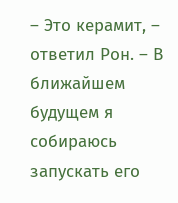– Это керамит, – ответил Рон. – В ближайшем будущем я собираюсь запускать его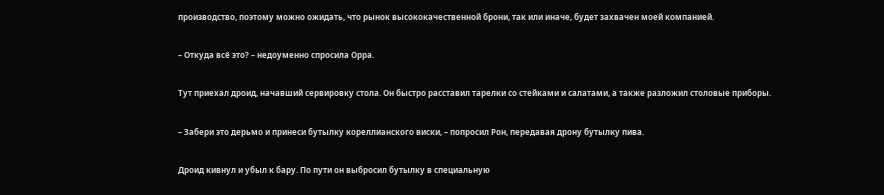производство, поэтому можно ожидать, что рынок высококачественной брони, так или иначе, будет захвачен моей компанией.

– Откуда всё это? – недоуменно спросила Орра.

Тут приехал дроид, начавший сервировку стола. Он быстро расставил тарелки со стейками и салатами, а также разложил столовые приборы.

– Забери это дерьмо и принеси бутылку кореллианского виски, – попросил Рон, передавая дрону бутылку пива.

Дроид кивнул и убыл к бару. По пути он выбросил бутылку в специальную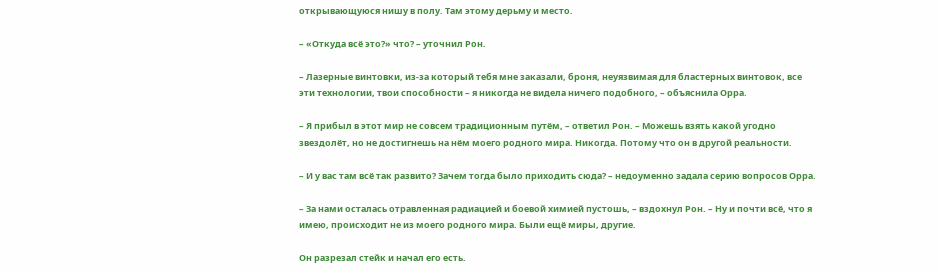открывающуюся нишу в полу. Там этому дерьму и место.

– «Откуда всё это?» что? – уточнил Рон.

– Лазерные винтовки, из-за который тебя мне заказали, броня, неуязвимая для бластерных винтовок, все эти технологии, твои способности – я никогда не видела ничего подобного, – объяснила Орра.

– Я прибыл в этот мир не совсем традиционным путём, – ответил Рон. – Можешь взять какой угодно звездолёт, но не достигнешь на нём моего родного мира. Никогда. Потому что он в другой реальности.

– И у вас там всё так развито? Зачем тогда было приходить сюда? – недоуменно задала серию вопросов Орра.

– За нами осталась отравленная радиацией и боевой химией пустошь, – вздохнул Рон. – Ну и почти всё, что я имею, происходит не из моего родного мира. Были ещё миры, другие.

Он разрезал стейк и начал его есть.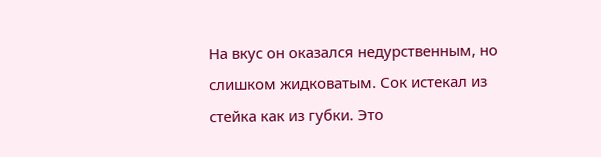На вкус он оказался недурственным, но слишком жидковатым. Сок истекал из стейка как из губки. Это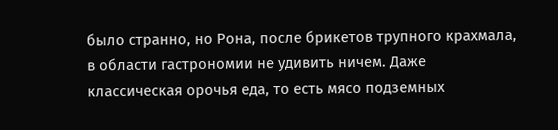было странно, но Рона, после брикетов трупного крахмала, в области гастрономии не удивить ничем. Даже классическая орочья еда, то есть мясо подземных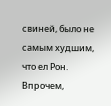свиней, было не самым худшим, что ел Рон. Впрочем,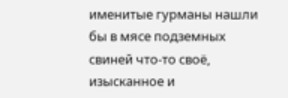именитые гурманы нашли бы в мясе подземных свиней что-то своё, изысканное и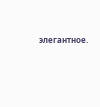элегантное.